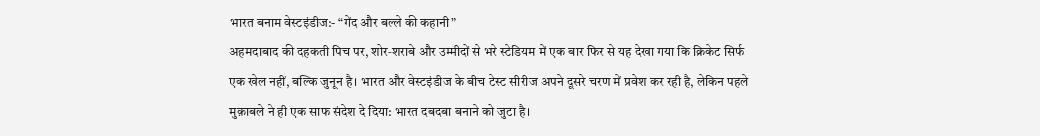भारत बनाम वेस्टइंडीज:- “गेंद और बल्ले की कहानी”
अहमदाबाद की दहकती पिच पर, शोर‑शराबे और उम्मीदों से भरे स्टेडियम में एक बार फिर से यह देखा गया कि क्रिकेट सिर्फ एक खेल नहीं, बल्कि जुनून है। भारत और वेस्टइंडीज के बीच टेस्ट सीरीज अपने दूसरे चरण में प्रवेश कर रही है, लेकिन पहले मुक़ाबले ने ही एक साफ संदेश दे दिया: भारत दबदबा बनाने को जुटा है।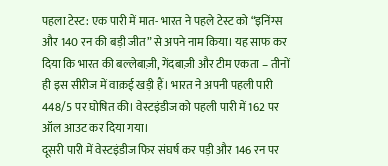पहला टेस्ट: एक पारी में मात- भारत ने पहले टेस्ट को “इनिंग्स और 140 रन की बड़ी जीत” से अपने नाम किया। यह साफ कर दिया कि भारत की बल्लेबाज़ी, गेंदबाज़ी और टीम एकता – तीनों ही इस सीरीज में वाक़ई खड़ी हैं। भारत ने अपनी पहली पारी 448/5 पर घोषित की। वेस्टइंडीज को पहली पारी में 162 पर ऑल आउट कर दिया गया।
दूसरी पारी में वेस्टइंडीज फिर संघर्ष कर पड़ी और 146 रन पर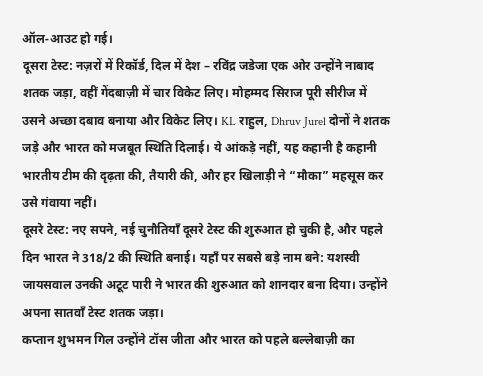ऑल‑आउट हो गई।
दूसरा टेस्ट: नज़रों में रिकॉर्ड, दिल में देश – रविंद्र जडेजा एक ओर उन्होंने नाबाद शतक जड़ा, वहीं गेंदबाज़ी में चार विकेट लिए। मोहम्मद सिराज पूरी सीरीज में उसने अच्छा दबाव बनाया और विकेट लिए। KL राहुल, Dhruv Jurel दोनों ने शतक जड़े और भारत को मजबूत स्थिति दिलाई। ये आंकड़े नहीं, यह कहानी है कहानी भारतीय टीम की दृढ़ता की, तैयारी की, और हर खिलाड़ी ने “मौका” महसूस कर उसे गंवाया नहीं।
दूसरे टेस्ट: नए सपने, नई चुनौतियाँ दूसरे टेस्ट की शुरुआत हो चुकी है, और पहले दिन भारत ने 318/2 की स्थिति बनाई। यहाँ पर सबसे बड़े नाम बने: यशस्वी जायसवाल उनकी अटूट पारी ने भारत की शुरुआत को शानदार बना दिया। उन्होंने अपना सातवाँ टेस्ट शतक जड़ा।
कप्तान शुभमन गिल उन्होंने टॉस जीता और भारत को पहले बल्लेबाज़ी का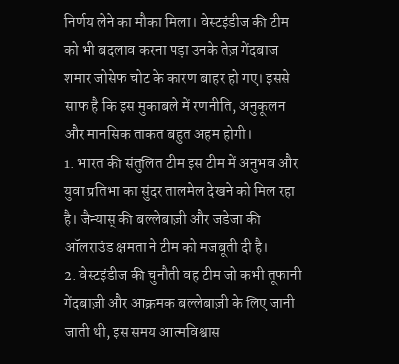निर्णय लेने का मौका मिला। वेस्टइंडीज की टीम को भी बदलाव करना पड़ा उनके तेज़ गेंदबाज शमार जोसेफ चोट के कारण बाहर हो गए। इससे साफ है कि इस मुकाबले में रणनीति, अनुकूलन और मानसिक ताकत बहुत अहम होगी।
1. भारत की संतुलित टीम इस टीम में अनुभव और युवा प्रतिभा का सुंदर तालमेल देखने को मिल रहा है। जैन्यास् की बल्लेबाज़ी और जडेजा की ऑलराउंड क्षमता ने टीम को मजबूती दी है।
2. वेस्टइंडीज की चुनौती वह टीम जो कभी तूफानी गेंदबाज़ी और आक्रमक बल्लेबाज़ी के लिए जानी जाती थी, इस समय आत्मविश्वास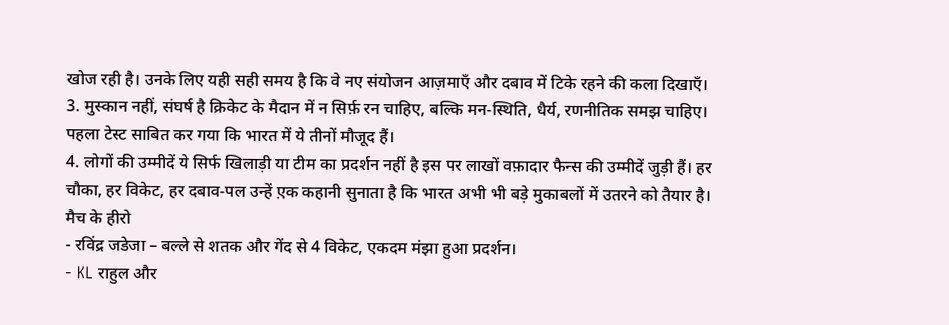खोज रही है। उनके लिए यही सही समय है कि वे नए संयोजन आज़माएँ और दबाव में टिके रहने की कला दिखाएँ।
3. मुस्कान नहीं, संघर्ष है क्रिकेट के मैदान में न सिर्फ़ रन चाहिए, बल्कि मन‑स्थिति, धैर्य, रणनीतिक समझ चाहिए। पहला टेस्ट साबित कर गया कि भारत में ये तीनों मौजूद हैं।
4. लोगों की उम्मीदें ये सिर्फ खिलाड़ी या टीम का प्रदर्शन नहीं है इस पर लाखों वफ़ादार फैन्स की उम्मीदें जुड़ी हैं। हर चौका, हर विकेट, हर दबाव‑पल उन्हें ए़क कहानी सुनाता है कि भारत अभी भी बड़े मुकाबलों में उतरने को तैयार है।
मैच के हीरो
- रविंद्र जडेजा – बल्ले से शतक और गेंद से 4 विकेट, एकदम मंझा हुआ प्रदर्शन।
- KL राहुल और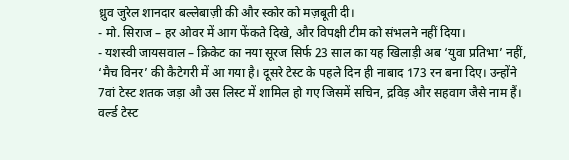ध्रुव जुरेल शानदार बल्लेबाज़ी की और स्कोर को मज़बूती दी।
- मो. सिराज – हर ओवर में आग फेंकते दिखे, और विपक्षी टीम को संभलने नहीं दिया।
- यशस्वी जायसवाल – क्रिकेट का नया सूरज सिर्फ 23 साल का यह खिलाड़ी अब ‘युवा प्रतिभा’ नहीं, ‘मैच विनर’ की कैटेगरी में आ गया है। दूसरे टेस्ट के पहले दिन ही नाबाद 173 रन बना दिए। उन्होंने 7वां टेस्ट शतक जड़ा औ उस लिस्ट में शामिल हो गए जिसमें सचिन, द्रविड़ और सहवाग जैसे नाम हैं।
वर्ल्ड टेस्ट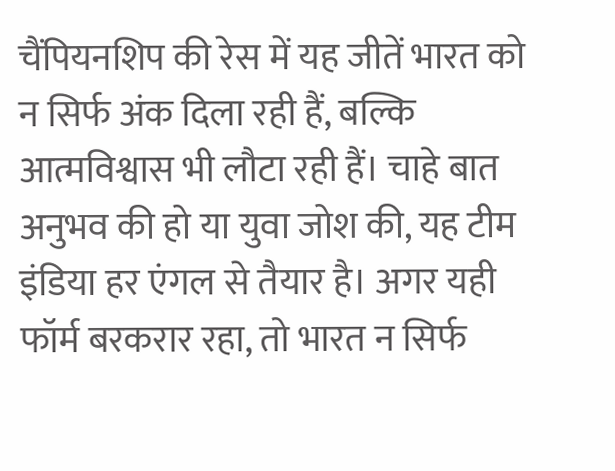चैंपियनशिप की रेस में यह जीतें भारत को न सिर्फ अंक दिला रही हैं, बल्कि आत्मविश्वास भी लौटा रही हैं। चाहे बात अनुभव की हो या युवा जोश की, यह टीम इंडिया हर एंगल से तैयार है। अगर यही फॉर्म बरकरार रहा, तो भारत न सिर्फ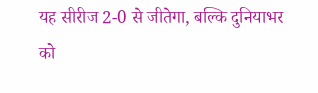यह सीरीज 2-0 से जीतेगा, बल्कि दुनियाभर को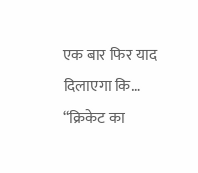एक बार फिर याद दिलाएगा कि…
“क्रिकेट का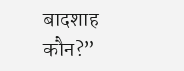बादशाह कौन?”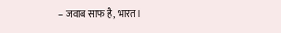– जवाब साफ है, भारत।